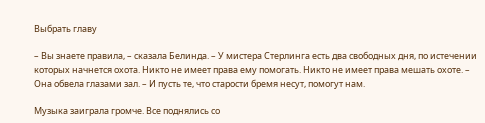Выбрать главу

– Вы знаете правила, – сказала Белинда. – У мистера Стерлинга есть два свободных дня, по истечении которых начнется охота. Никто не имеет права ему помогать. Никто не имеет права мешать охоте. – Она обвела глазами зал. – И пусть те, что старости бремя несут, помогут нам.

Музыка заиграла громче. Все поднялись со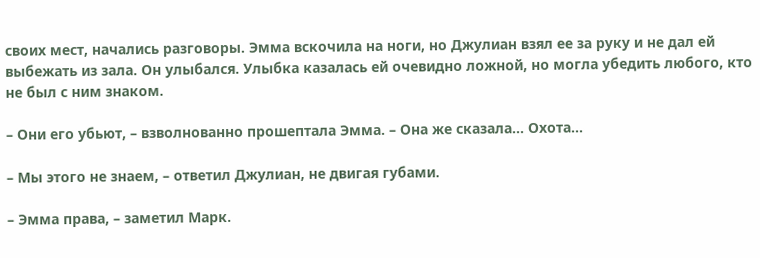своих мест, начались разговоры. Эмма вскочила на ноги, но Джулиан взял ее за руку и не дал ей выбежать из зала. Он улыбался. Улыбка казалась ей очевидно ложной, но могла убедить любого, кто не был с ним знаком.

– Они его убьют, – взволнованно прошептала Эмма. – Она же сказала… Охота…

– Мы этого не знаем, – ответил Джулиан, не двигая губами.

– Эмма права, – заметил Марк.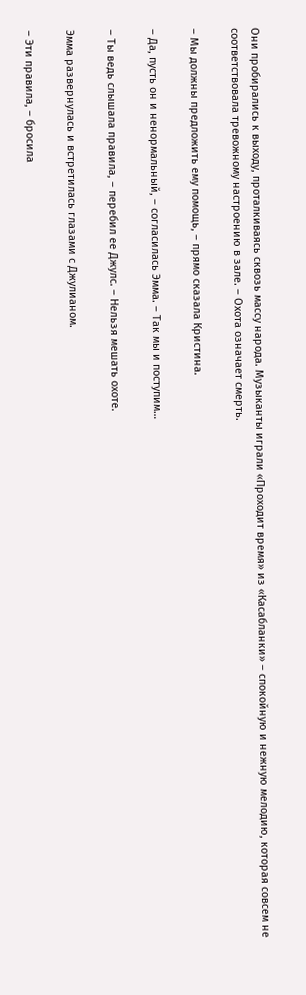Они пробирались к выходу, проталкиваясь сквозь массу народа. Музыканты играли «Проходит время» из «Касабланки» – спокойную и нежную мелодию, которая совсем не соответствовала тревожному настроению в зале. – Охота означает смерть.

– Мы должны предложить ему помощь, – прямо сказала Кристина.

– Да, пусть он и ненормальный, – согласилась Эмма. – Так мы и поступим…

– Ты ведь слышала правила, – перебил ее Джулс. – Нельзя мешать охоте.

Эмма развернулась и встретилась глазами с Джулианом.

– Эти правила, – бросила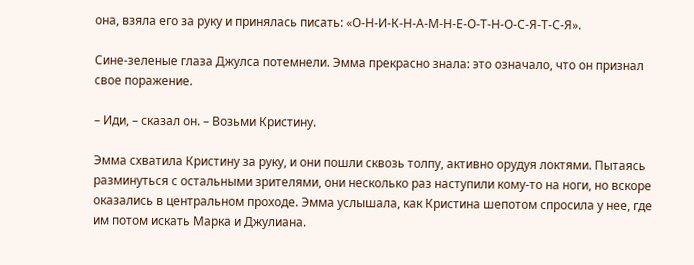она, взяла его за руку и принялась писать: «О-Н-И-К-Н-А-М-Н-Е-О-Т-Н-О-С-Я-Т-С-Я».

Сине-зеленые глаза Джулса потемнели. Эмма прекрасно знала: это означало, что он признал свое поражение.

– Иди, – сказал он. – Возьми Кристину.

Эмма схватила Кристину за руку, и они пошли сквозь толпу, активно орудуя локтями. Пытаясь разминуться с остальными зрителями, они несколько раз наступили кому-то на ноги, но вскоре оказались в центральном проходе. Эмма услышала, как Кристина шепотом спросила у нее, где им потом искать Марка и Джулиана.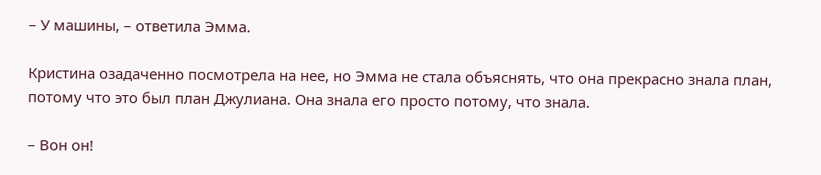– У машины, – ответила Эмма.

Кристина озадаченно посмотрела на нее, но Эмма не стала объяснять, что она прекрасно знала план, потому что это был план Джулиана. Она знала его просто потому, что знала.

– Вон он!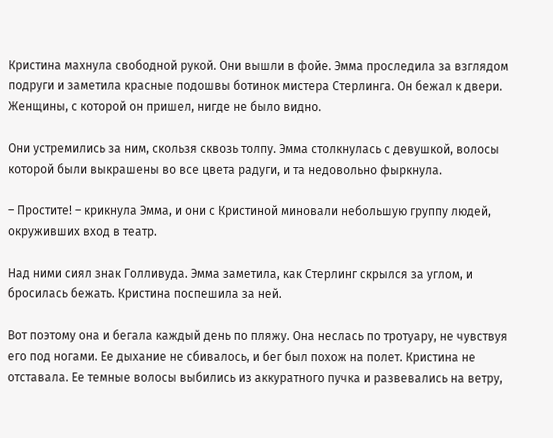Кристина махнула свободной рукой. Они вышли в фойе. Эмма проследила за взглядом подруги и заметила красные подошвы ботинок мистера Стерлинга. Он бежал к двери. Женщины, с которой он пришел, нигде не было видно.

Они устремились за ним, скользя сквозь толпу. Эмма столкнулась с девушкой, волосы которой были выкрашены во все цвета радуги, и та недовольно фыркнула.

– Простите! – крикнула Эмма, и они с Кристиной миновали небольшую группу людей, окруживших вход в театр.

Над ними сиял знак Голливуда. Эмма заметила, как Стерлинг скрылся за углом, и бросилась бежать. Кристина поспешила за ней.

Вот поэтому она и бегала каждый день по пляжу. Она неслась по тротуару, не чувствуя его под ногами. Ее дыхание не сбивалось, и бег был похож на полет. Кристина не отставала. Ее темные волосы выбились из аккуратного пучка и развевались на ветру,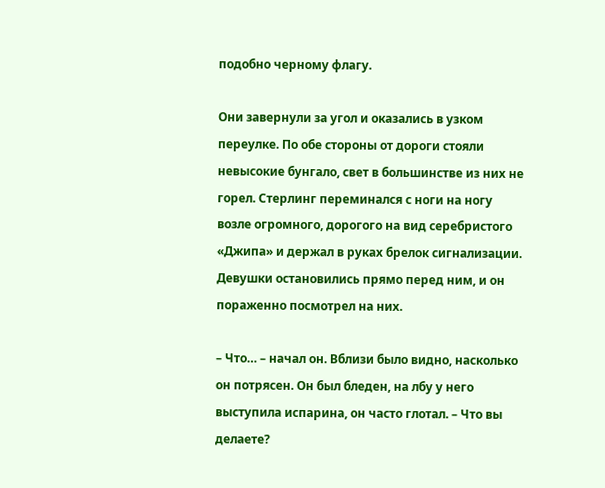подобно черному флагу.

Они завернули за угол и оказались в узком переулке. По обе стороны от дороги стояли невысокие бунгало, свет в большинстве из них не горел. Стерлинг переминался с ноги на ногу возле огромного, дорогого на вид серебристого «Джипа» и держал в руках брелок сигнализации. Девушки остановились прямо перед ним, и он пораженно посмотрел на них.

– Что… – начал он. Вблизи было видно, насколько он потрясен. Он был бледен, на лбу у него выступила испарина, он часто глотал. – Что вы делаете?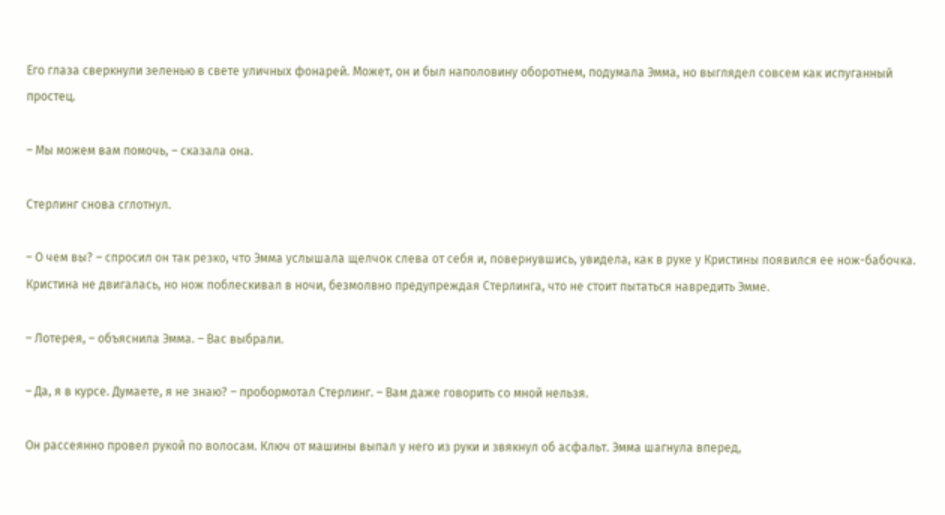Его глаза сверкнули зеленью в свете уличных фонарей. Может, он и был наполовину оборотнем, подумала Эмма, но выглядел совсем как испуганный простец.

– Мы можем вам помочь, – сказала она.

Стерлинг снова сглотнул.

– О чем вы? – спросил он так резко, что Эмма услышала щелчок слева от себя и, повернувшись, увидела, как в руке у Кристины появился ее нож-бабочка. Кристина не двигалась, но нож поблескивал в ночи, безмолвно предупреждая Стерлинга, что не стоит пытаться навредить Эмме.

– Лотерея, – объяснила Эмма. – Вас выбрали.

– Да, я в курсе. Думаете, я не знаю? – пробормотал Стерлинг. – Вам даже говорить со мной нельзя.

Он рассеянно провел рукой по волосам. Ключ от машины выпал у него из руки и звякнул об асфальт. Эмма шагнула вперед,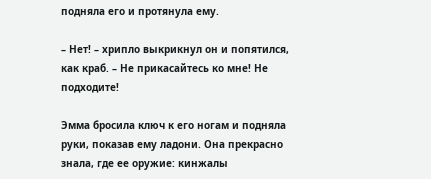подняла его и протянула ему.

– Нет! – хрипло выкрикнул он и попятился, как краб. – Не прикасайтесь ко мне! Не подходите!

Эмма бросила ключ к его ногам и подняла руки, показав ему ладони. Она прекрасно знала, где ее оружие: кинжалы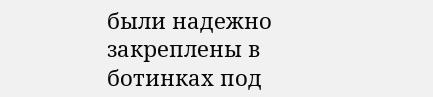были надежно закреплены в ботинках под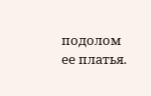подолом ее платья.